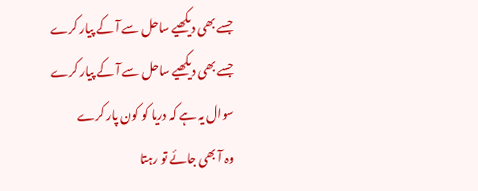جسے بھی دیکھیے ساحل سے آ کے پیار کرے
جسے بھی دیکھیے ساحل سے آ کے پیار کرے
سوال یہ ہے کہ دریا کو کون پار کرے
وہ آ بھی جائے تو رہتا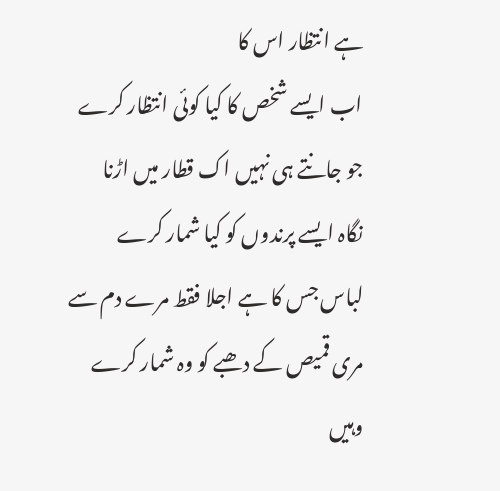ہے انتظار اس کا
اب ایسے شخص کا کیا کوئی انتظار کرے
جو جانتے ہی نہیں اک قطار میں اڑنا
نگاہ ایسے پرندوں کو کیا شمار کرے
لباس جس کا ہے اجلا فقط مرے دم سے
مری قمیص کے دھبے کو وہ شمار کرے
وہیں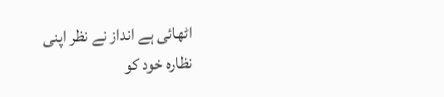اٹھائی ہے انداز نے نظر اپنی
نظارہ خود کو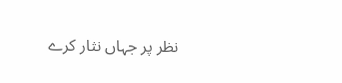نظر پر جہاں نثار کرے